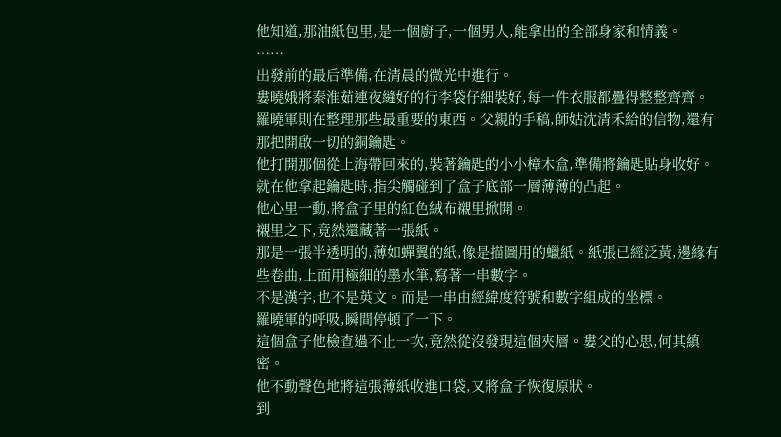他知道,那油紙包里,是一個廚子,一個男人,能拿出的全部身家和情義。
……
出發前的最后準備,在清晨的微光中進行。
婁曉娥將秦淮茹連夜縫好的行李袋仔細裝好,每一件衣服都疊得整整齊齊。
羅曉軍則在整理那些最重要的東西。父親的手稿,師姑沈清禾給的信物,還有那把開啟一切的銅鑰匙。
他打開那個從上海帶回來的,裝著鑰匙的小小樟木盒,準備將鑰匙貼身收好。
就在他拿起鑰匙時,指尖觸碰到了盒子底部一層薄薄的凸起。
他心里一動,將盒子里的紅色絨布襯里掀開。
襯里之下,竟然還藏著一張紙。
那是一張半透明的,薄如蟬翼的紙,像是描圖用的蠟紙。紙張已經泛黃,邊緣有些卷曲,上面用極細的墨水筆,寫著一串數字。
不是漢字,也不是英文。而是一串由經緯度符號和數字組成的坐標。
羅曉軍的呼吸,瞬間停頓了一下。
這個盒子他檢查過不止一次,竟然從沒發現這個夾層。婁父的心思,何其縝密。
他不動聲色地將這張薄紙收進口袋,又將盒子恢復原狀。
到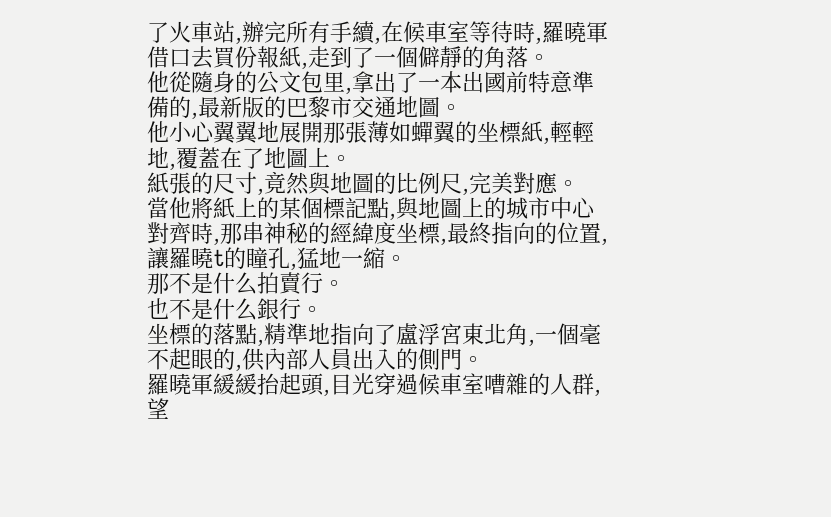了火車站,辦完所有手續,在候車室等待時,羅曉軍借口去買份報紙,走到了一個僻靜的角落。
他從隨身的公文包里,拿出了一本出國前特意準備的,最新版的巴黎市交通地圖。
他小心翼翼地展開那張薄如蟬翼的坐標紙,輕輕地,覆蓋在了地圖上。
紙張的尺寸,竟然與地圖的比例尺,完美對應。
當他將紙上的某個標記點,與地圖上的城市中心對齊時,那串神秘的經緯度坐標,最終指向的位置,讓羅曉t的瞳孔,猛地一縮。
那不是什么拍賣行。
也不是什么銀行。
坐標的落點,精準地指向了盧浮宮東北角,一個毫不起眼的,供內部人員出入的側門。
羅曉軍緩緩抬起頭,目光穿過候車室嘈雜的人群,望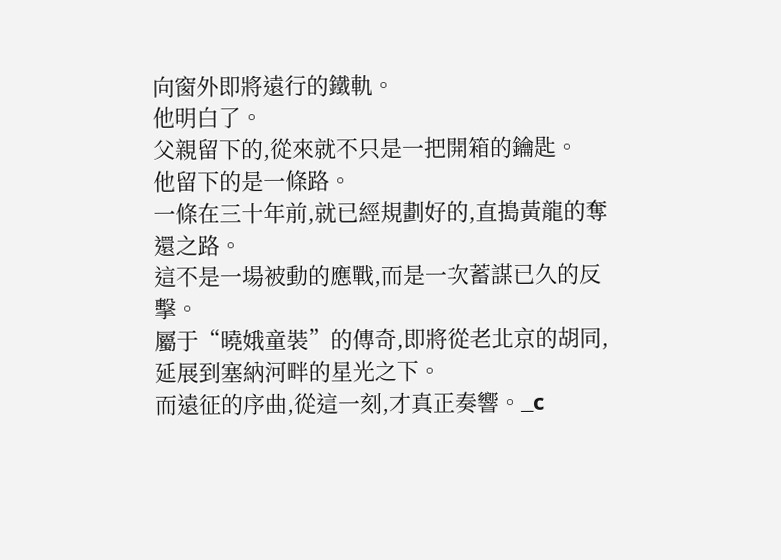向窗外即將遠行的鐵軌。
他明白了。
父親留下的,從來就不只是一把開箱的鑰匙。
他留下的是一條路。
一條在三十年前,就已經規劃好的,直搗黃龍的奪還之路。
這不是一場被動的應戰,而是一次蓄謀已久的反擊。
屬于“曉娥童裝”的傳奇,即將從老北京的胡同,延展到塞納河畔的星光之下。
而遠征的序曲,從這一刻,才真正奏響。_c